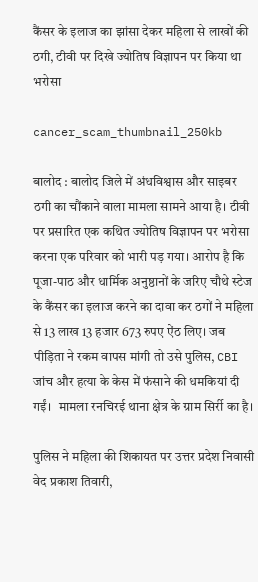कैंसर के इलाज का झांसा देकर महिला से लाखों की ठगी, टीवी पर दिखे ज्योतिष विज्ञापन पर किया था भरोसा

cancer_scam_thumbnail_250kb

बालोद : बालोद जिले में अंधविश्वास और साइबर ठगी का चौंकाने वाला मामला सामने आया है। टीवी पर प्रसारित एक कथित ज्योतिष विज्ञापन पर भरोसा करना एक परिवार को भारी पड़ गया। आरोप है कि पूजा-पाठ और धार्मिक अनुष्ठानों के जरिए चौथे स्टेज के कैंसर का इलाज करने का दावा कर ठगों ने महिला से 13 लाख 13 हजार 673 रुपए ऐंठ लिए। जब पीड़िता ने रकम वापस मांगी तो उसे पुलिस, CBI जांच और हत्या के केस में फंसाने की धमकियां दी गईं।  मामला रनचिरई थाना क्षेत्र के ग्राम सिर्री का है।

पुलिस ने महिला की शिकायत पर उत्तर प्रदेश निवासी वेद प्रकाश तिवारी,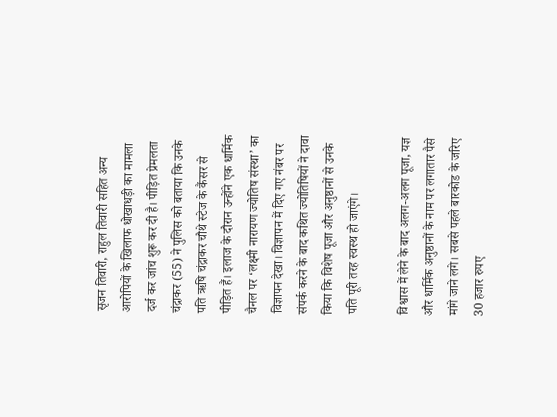सृजन तिवारी, राहुल तिवारी सहित अन्य आरोपियों के खिलाफ धोखाधड़ी का मामला दर्ज कर जांच शुरू कर दी है। पीड़ित प्रेमलता चंद्राकर (55) ने पुलिस को बताया कि उनके पति ऋषि चंद्राकर चौथे स्टेज के कैंसर से पीड़ित हैं। इलाज के दौरान उन्होंने एक धार्मिक चैनल पर ‘लक्ष्मी नारायण ज्योतिष संस्था’ का विज्ञापन देखा। विज्ञापन में दिए गए नंबर पर संपर्क करने के बाद कथित ज्योतिषियों ने दावा किया कि विशेष पूजा और अनुष्ठानों से उनके पति पूरी तरह स्वस्थ हो जाएंगे।

विश्वास में लेने के बाद अलग-अलग पूजा, यज्ञ और धार्मिक अनुष्ठानों के नाम पर लगातार पैसे मांगे जाने लगे। सबसे पहले बारकोड के जरिए 30 हजार रुपए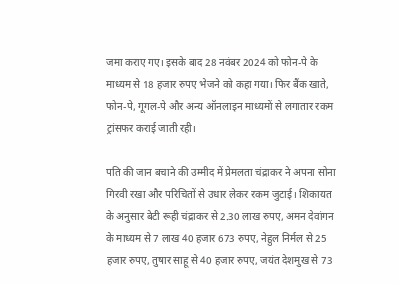जमा कराए गए। इसके बाद 28 नवंबर 2024 को फोन-पे के माध्यम से 18 हजार रुपए भेजने को कहा गया। फिर बैंक खाते, फोन-पे, गूगल-पे और अन्य ऑनलाइन माध्यमों से लगातार रकम ट्रांसफर कराई जाती रही।

पति की जान बचाने की उम्मीद में प्रेमलता चंद्राकर ने अपना सोना गिरवी रखा और परिचितों से उधार लेकर रकम जुटाई। शिकायत के अनुसार बेटी रूही चंद्राकर से 2.30 लाख रुपए, अमन देवांगन के माध्यम से 7 लाख 40 हजार 673 रुपए, नेहुल निर्मल से 25 हजार रुपए, तुषार साहू से 40 हजार रुपए, जयंत देशमुख से 73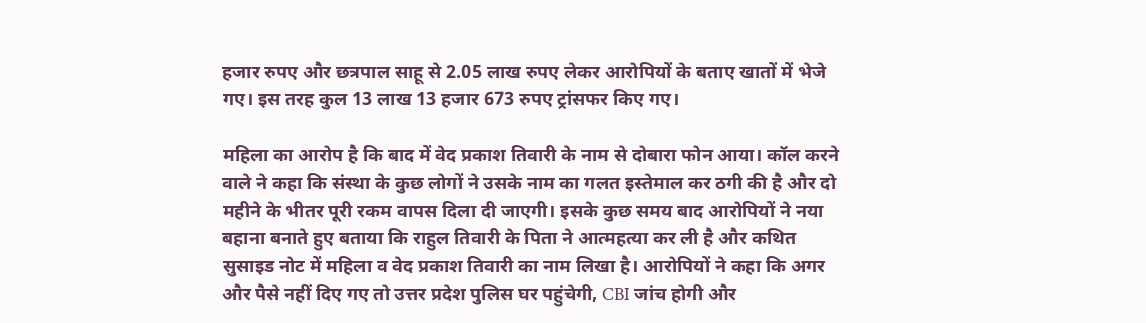हजार रुपए और छत्रपाल साहू से 2.05 लाख रुपए लेकर आरोपियों के बताए खातों में भेजे गए। इस तरह कुल 13 लाख 13 हजार 673 रुपए ट्रांसफर किए गए।

महिला का आरोप है कि बाद में वेद प्रकाश तिवारी के नाम से दोबारा फोन आया। कॉल करने वाले ने कहा कि संस्था के कुछ लोगों ने उसके नाम का गलत इस्तेमाल कर ठगी की है और दो महीने के भीतर पूरी रकम वापस दिला दी जाएगी। इसके कुछ समय बाद आरोपियों ने नया बहाना बनाते हुए बताया कि राहुल तिवारी के पिता ने आत्महत्या कर ली है और कथित सुसाइड नोट में महिला व वेद प्रकाश तिवारी का नाम लिखा है। आरोपियों ने कहा कि अगर और पैसे नहीं दिए गए तो उत्तर प्रदेश पुलिस घर पहुंचेगी, CBI जांच होगी और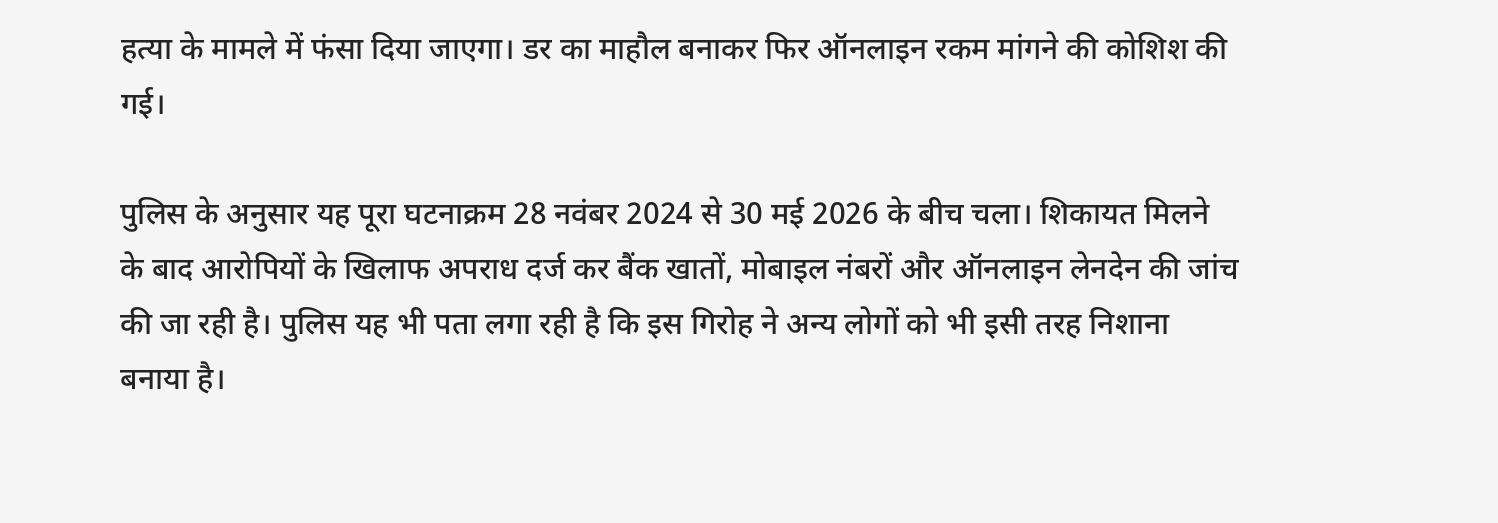हत्या के मामले में फंसा दिया जाएगा। डर का माहौल बनाकर फिर ऑनलाइन रकम मांगने की कोशिश की गई।

पुलिस के अनुसार यह पूरा घटनाक्रम 28 नवंबर 2024 से 30 मई 2026 के बीच चला। शिकायत मिलने के बाद आरोपियों के खिलाफ अपराध दर्ज कर बैंक खातों, मोबाइल नंबरों और ऑनलाइन लेनदेन की जांच की जा रही है। पुलिस यह भी पता लगा रही है कि इस गिरोह ने अन्य लोगों को भी इसी तरह निशाना बनाया है।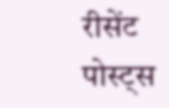रीसेंट पोस्ट्स